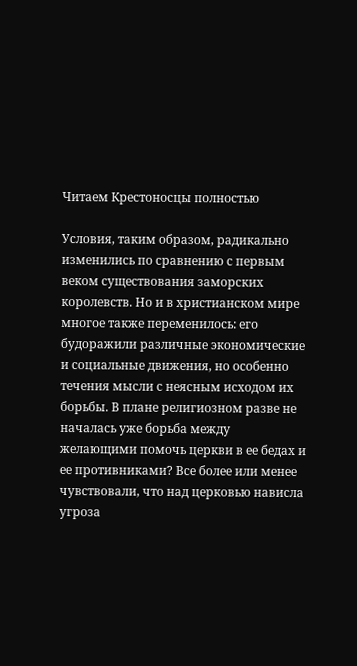Читаем Крестоносцы полностью

Условия, таким образом, радикально изменились по сравнению с первым веком существования заморских королевств. Но и в христианском мире многое также переменилось: его будоражили различные экономические и социальные движения, но особенно течения мысли с неясным исходом их борьбы. В плане религиозном разве не началась уже борьба между желающими помочь церкви в ее бедах и ее противниками? Все более или менее чувствовали, что над церковью нависла угроза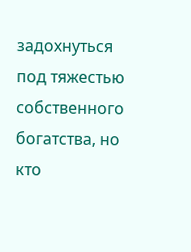задохнуться под тяжестью собственного богатства, но кто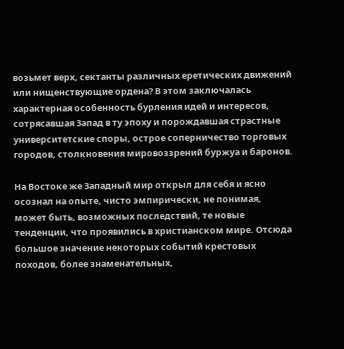возьмет верх, сектанты различных еретических движений или нищенствующие ордена? В этом заключалась характерная особенность бурления идей и интересов, сотрясавшая Запад в ту эпоху и порождавшая страстные университетские споры, острое соперничество торговых городов, столкновения мировоззрений буржуа и баронов.

На Востоке же Западный мир открыл для себя и ясно осознал на опыте, чисто эмпирически, не понимая, может быть, возможных последствий, те новые тенденции, что проявились в христианском мире. Отсюда большое значение некоторых событий крестовых походов, более знаменательных,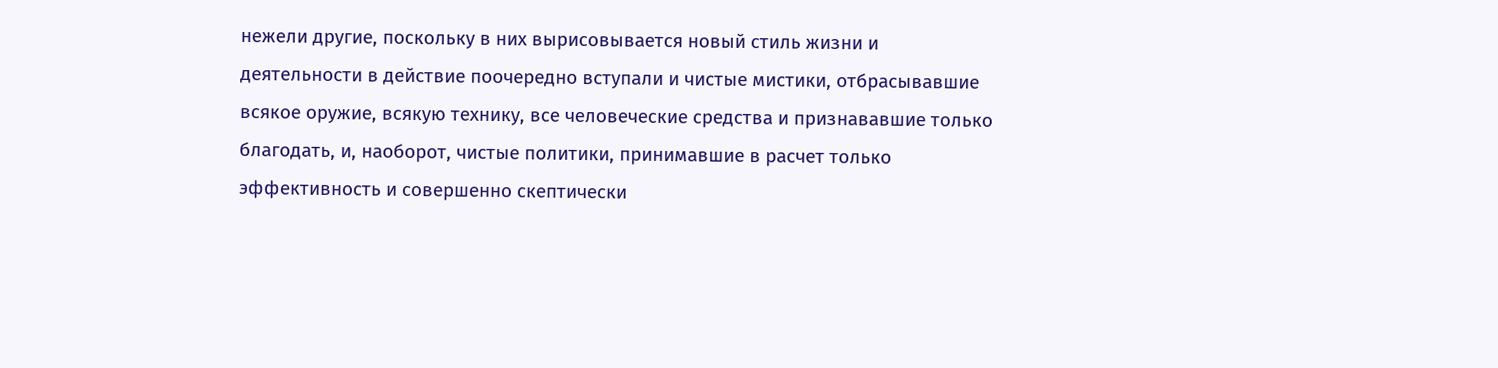нежели другие, поскольку в них вырисовывается новый стиль жизни и деятельности в действие поочередно вступали и чистые мистики, отбрасывавшие всякое оружие, всякую технику, все человеческие средства и признававшие только благодать, и, наоборот, чистые политики, принимавшие в расчет только эффективность и совершенно скептически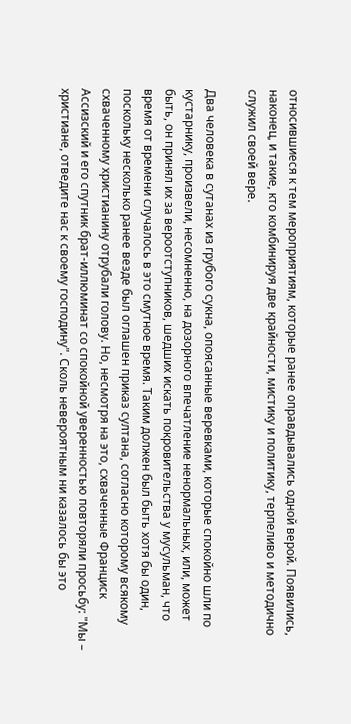относившиеся к тем мероприятиям, которые ранее оправдывались одной верой. Появились, наконец, и такие, кто комбинируя две крайности, мистику и политику, терпеливо и методично служил своей вере.

Два человека в сутанах из грубого сукна, опоясанные веревками, которые спокойно шли по кустарнику, произвели, несомненно, на дозорного впечатление ненормальных, или, может быть, он принял их за вероотступников, шедших искать покровительства у мусульман, что время от времени случалось в это смутное время. Таким должен был быть хотя бы один, поскольку несколько ранее везде был оглашен приказ султана, согласно которому всякому схваченному христианину отрубали голову. Но, несмотря на это, схваченные Франциск Ассизский и его спутник брат-иллюминат со спокойной уверенностью повторяли просьбу: "Мы – христиане, отведите нас к своему господину". Сколь невероятным ни казалось бы это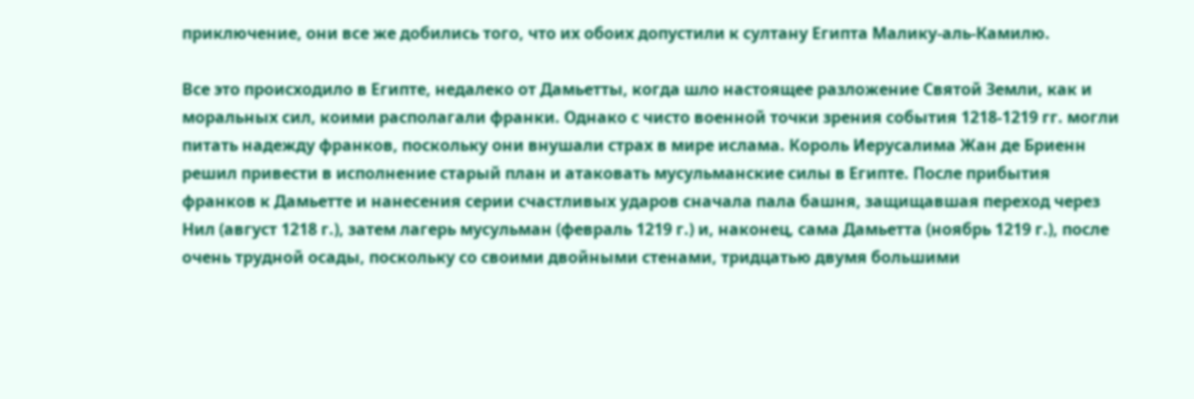приключение, они все же добились того, что их обоих допустили к султану Египта Малику-аль-Камилю.

Все это происходило в Египте, недалеко от Дамьетты, когда шло настоящее разложение Святой Земли, как и моральных сил, коими располагали франки. Однако с чисто военной точки зрения события 1218-1219 гг. могли питать надежду франков, поскольку они внушали страх в мире ислама. Король Иерусалима Жан де Бриенн решил привести в исполнение старый план и атаковать мусульманские силы в Египте. После прибытия франков к Дамьетте и нанесения серии счастливых ударов сначала пала башня, защищавшая переход через Нил (август 1218 г.), затем лагерь мусульман (февраль 1219 г.) и, наконец, сама Дамьетта (ноябрь 1219 г.), после очень трудной осады, поскольку со своими двойными стенами, тридцатью двумя большими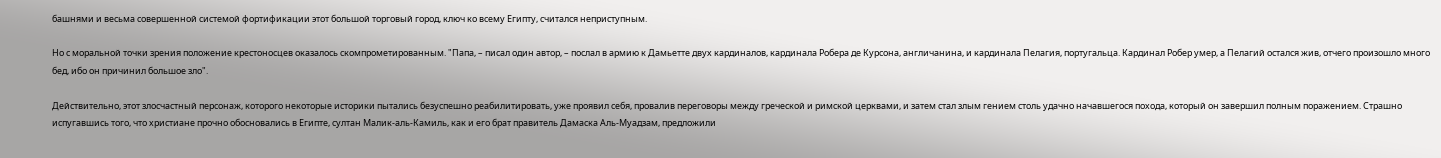башнями и весьма совершенной системой фортификации этот большой торговый город, ключ ко всему Египту, считался неприступным.

Но с моральной точки зрения положение крестоносцев оказалось скомпрометированным. "Папа, – писал один автор, – послал в армию к Дамьетте двух кардиналов, кардинала Робера де Курсона, англичанина, и кардинала Пелагия, португальца. Кардинал Робер умер, а Пелагий остался жив, отчего произошло много бед, ибо он причинил большое зло".

Действительно, этот злосчастный персонаж, которого некоторые историки пытались безуспешно реабилитировать, уже проявил себя, провалив переговоры между греческой и римской церквами, и затем стал злым гением столь удачно начавшегося похода, который он завершил полным поражением. Страшно испугавшись того, что христиане прочно обосновались в Египте, султан Малик-аль-Камиль, как и его брат правитель Дамаска Аль-Муадзам, предложили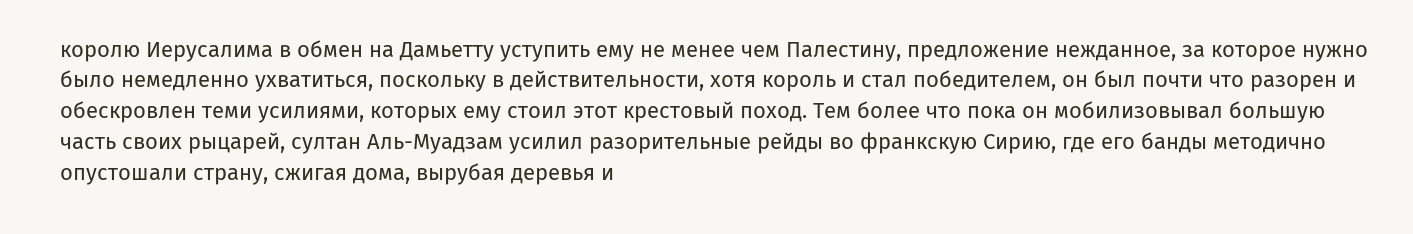королю Иерусалима в обмен на Дамьетту уступить ему не менее чем Палестину, предложение нежданное, за которое нужно было немедленно ухватиться, поскольку в действительности, хотя король и стал победителем, он был почти что разорен и обескровлен теми усилиями, которых ему стоил этот крестовый поход. Тем более что пока он мобилизовывал большую часть своих рыцарей, султан Аль-Муадзам усилил разорительные рейды во франкскую Сирию, где его банды методично опустошали страну, сжигая дома, вырубая деревья и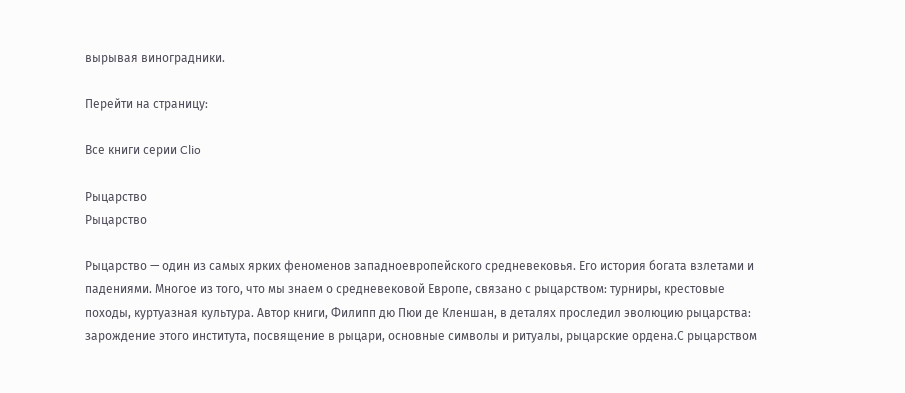вырывая виноградники.

Перейти на страницу:

Все книги серии Clio

Рыцарство
Рыцарство

Рыцарство — один из самых ярких феноменов западноевропейского средневековья. Его история богата взлетами и падениями. Многое из того, что мы знаем о средневековой Европе, связано с рыцарством: турниры, крестовые походы, куртуазная культура. Автор книги, Филипп дю Пюи де Кленшан, в деталях проследил эволюцию рыцарства: зарождение этого института, посвящение в рыцари, основные символы и ритуалы, рыцарские ордена.С рыцарством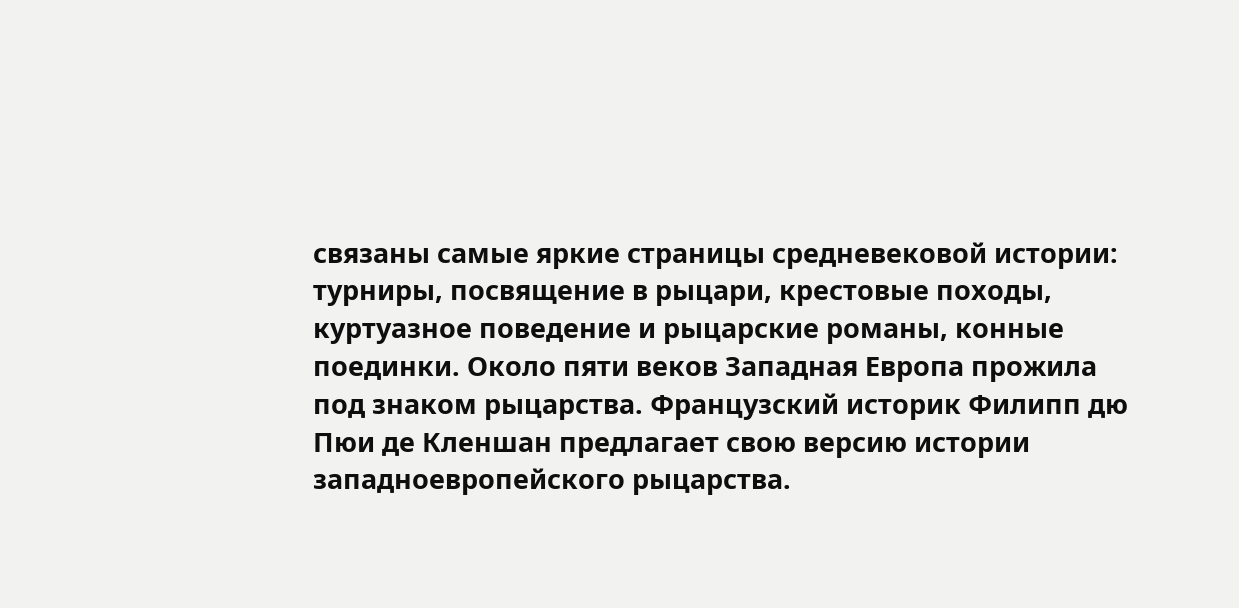связаны самые яркие страницы средневековой истории: турниры, посвящение в рыцари, крестовые походы, куртуазное поведение и рыцарские романы, конные поединки. Около пяти веков Западная Европа прожила под знаком рыцарства. Французский историк Филипп дю Пюи де Кленшан предлагает свою версию истории западноевропейского рыцарства.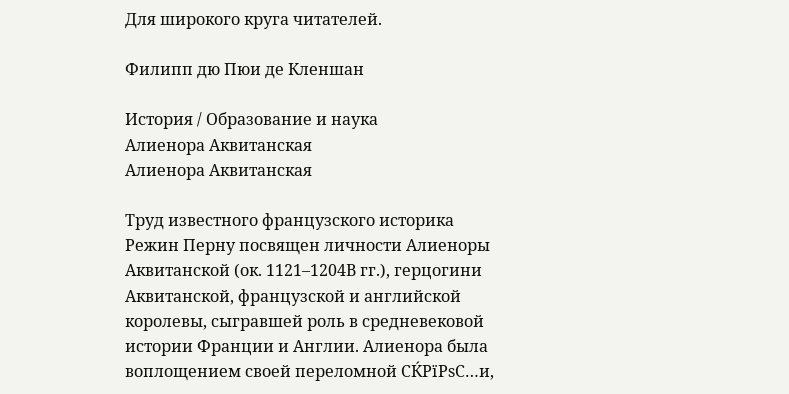Для широкого круга читателей.

Филипп дю Пюи де Кленшан

История / Образование и наука
Алиенора Аквитанская
Алиенора Аквитанская

Труд известного французского историка Режин Перну посвящен личности Алиеноры Аквитанской (ок. 1121–1204В гг.), герцогини Аквитанской, французской и английской королевы, сыгравшей роль в средневековой истории Франции и Англии. Алиенора была воплощением своей переломной СЌРїРѕС…и,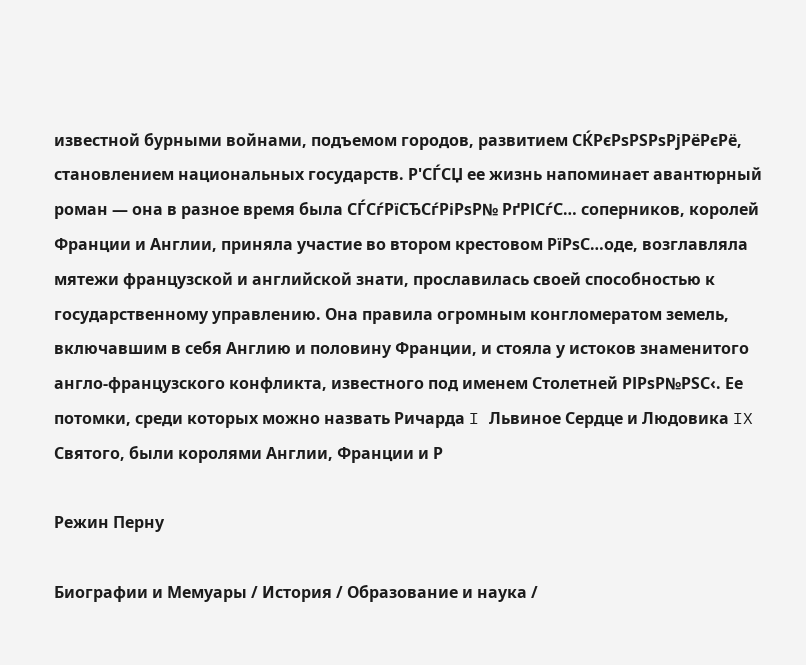известной бурными войнами, подъемом городов, развитием СЌРєРѕРЅРѕРјРёРєРё, становлением национальных государств. Р'СЃСЏ ее жизнь напоминает авантюрный роман — она в разное время была СЃСѓРїСЂСѓРіРѕР№ РґРІСѓС… соперников, королей Франции и Англии, приняла участие во втором крестовом РїРѕС…оде, возглавляла мятежи французской и английской знати, прославилась своей способностью к государственному управлению. Она правила огромным конгломератом земель, включавшим в себя Англию и половину Франции, и стояла у истоков знаменитого англо-французского конфликта, известного под именем Столетней РІРѕР№РЅС‹. Ее потомки, среди которых можно назвать Ричарда I Львиное Сердце и Людовика IX Святого, были королями Англии, Франции и Р

Режин Перну

Биографии и Мемуары / История / Образование и наука /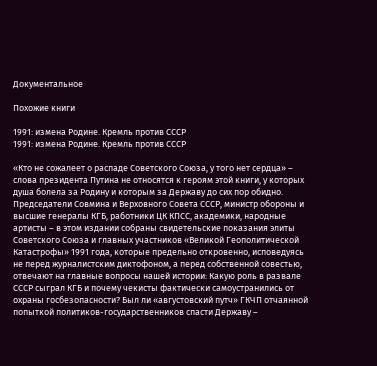Документальное

Похожие книги

1991: измена Родине. Кремль против СССР
1991: измена Родине. Кремль против СССР

«Кто не сожалеет о распаде Советского Союза, у того нет сердца» – слова президента Путина не относятся к героям этой книги, у которых душа болела за Родину и которым за Державу до сих пор обидно. Председатели Совмина и Верховного Совета СССР, министр обороны и высшие генералы КГБ, работники ЦК КПСС, академики, народные артисты – в этом издании собраны свидетельские показания элиты Советского Союза и главных участников «Великой Геополитической Катастрофы» 1991 года, которые предельно откровенно, исповедуясь не перед журналистским диктофоном, а перед собственной совестью, отвечают на главные вопросы нашей истории: Какую роль в развале СССР сыграл КГБ и почему чекисты фактически самоустранились от охраны госбезопасности? Был ли «августовский путч» ГКЧП отчаянной попыткой политиков-государственников спасти Державу –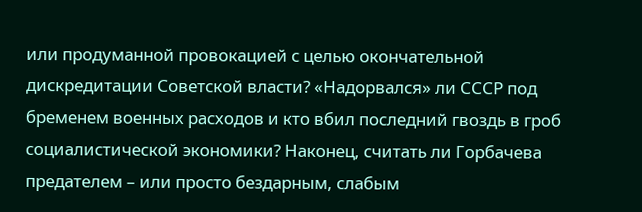или продуманной провокацией с целью окончательной дискредитации Советской власти? «Надорвался» ли СССР под бременем военных расходов и кто вбил последний гвоздь в гроб социалистической экономики? Наконец, считать ли Горбачева предателем – или просто бездарным, слабым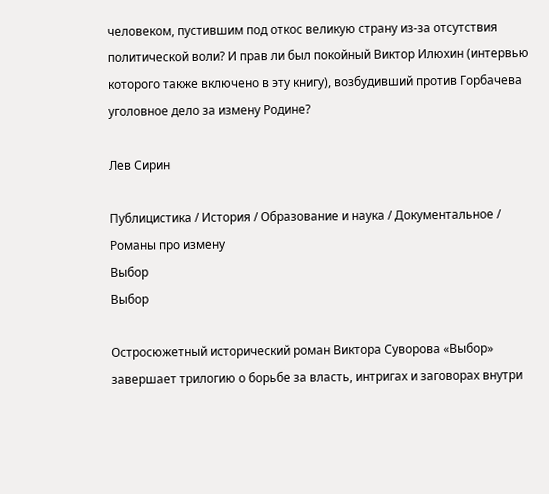человеком, пустившим под откос великую страну из-за отсутствия политической воли? И прав ли был покойный Виктор Илюхин (интервью которого также включено в эту книгу), возбудивший против Горбачева уголовное дело за измену Родине?

Лев Сирин

Публицистика / История / Образование и наука / Документальное / Романы про измену
Выбор
Выбор

Остросюжетный исторический роман Виктора Суворова «Выбор» завершает трилогию о борьбе за власть, интригах и заговорах внутри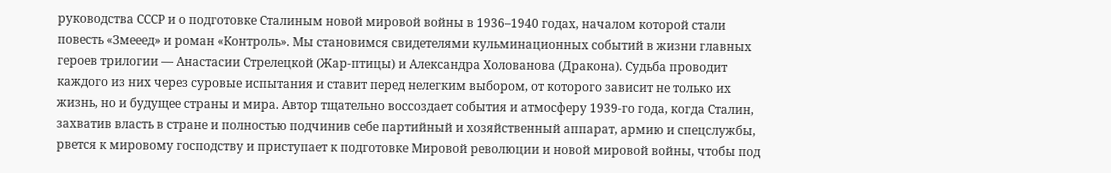руководства СССР и о подготовке Сталиным новой мировой войны в 1936–1940 годах, началом которой стали повесть «Змееед» и роман «Контроль». Мы становимся свидетелями кульминационных событий в жизни главных героев трилогии — Анастасии Стрелецкой (Жар-птицы) и Александра Холованова (Дракона). Судьба проводит каждого из них через суровые испытания и ставит перед нелегким выбором, от которого зависит не только их жизнь, но и будущее страны и мира. Автор тщательно воссоздает события и атмосферу 1939-го года, когда Сталин, захватив власть в стране и полностью подчинив себе партийный и хозяйственный аппарат, армию и спецслужбы, рвется к мировому господству и приступает к подготовке Мировой революции и новой мировой войны, чтобы под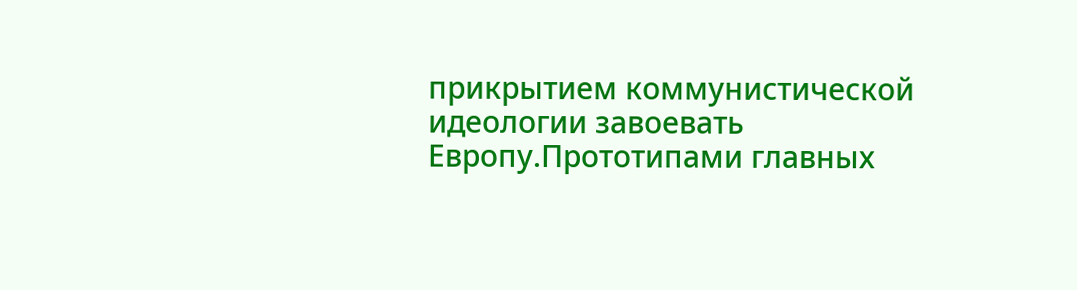прикрытием коммунистической идеологии завоевать Европу.Прототипами главных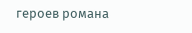героев романа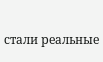стали реальные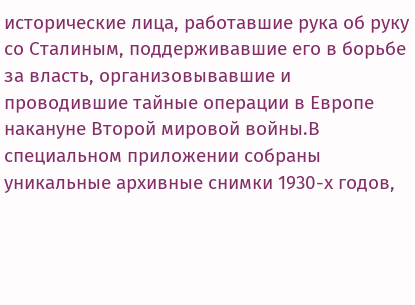исторические лица, работавшие рука об руку со Сталиным, поддерживавшие его в борьбе за власть, организовывавшие и проводившие тайные операции в Европе накануне Второй мировой войны.В специальном приложении собраны уникальные архивные снимки 1930-х годов,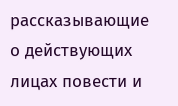рассказывающие о действующих лицах повести и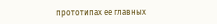прототипах ее главных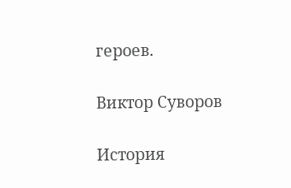героев.

Виктор Суворов

История